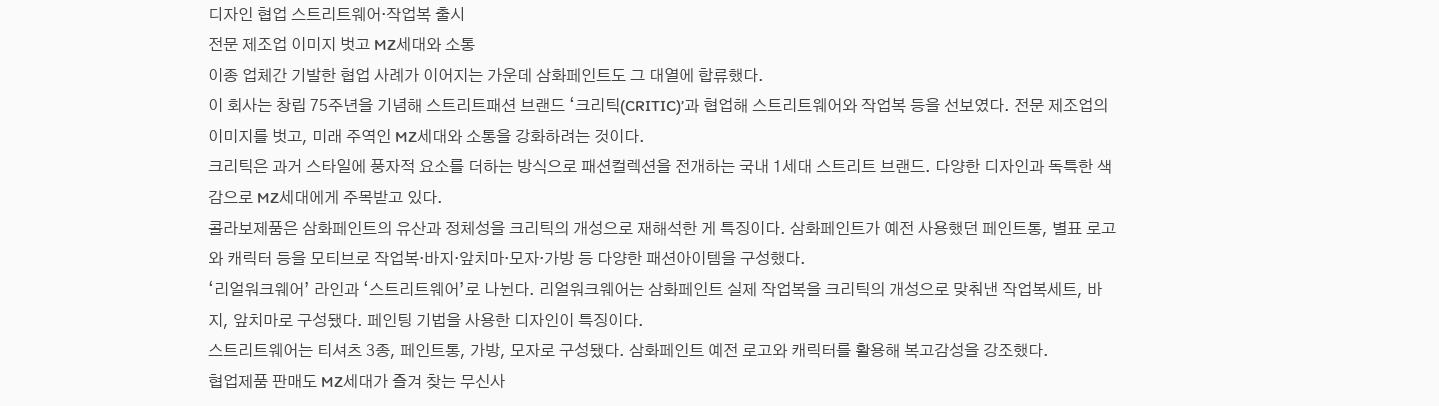디자인 협업 스트리트웨어·작업복 출시
전문 제조업 이미지 벗고 MZ세대와 소통
이종 업체간 기발한 협업 사례가 이어지는 가운데 삼화페인트도 그 대열에 합류했다.
이 회사는 창립 75주년을 기념해 스트리트패션 브랜드 ‘크리틱(CRITIC)’과 협업해 스트리트웨어와 작업복 등을 선보였다. 전문 제조업의 이미지를 벗고, 미래 주역인 MZ세대와 소통을 강화하려는 것이다.
크리틱은 과거 스타일에 풍자적 요소를 더하는 방식으로 패션컬렉션을 전개하는 국내 1세대 스트리트 브랜드. 다양한 디자인과 독특한 색감으로 MZ세대에게 주목받고 있다.
콜라보제품은 삼화페인트의 유산과 정체성을 크리틱의 개성으로 재해석한 게 특징이다. 삼화페인트가 예전 사용했던 페인트통, 별표 로고와 캐릭터 등을 모티브로 작업복·바지·앞치마·모자·가방 등 다양한 패션아이템을 구성했다.
‘리얼워크웨어’ 라인과 ‘스트리트웨어’로 나뉜다. 리얼워크웨어는 삼화페인트 실제 작업복을 크리틱의 개성으로 맞춰낸 작업복세트, 바지, 앞치마로 구성됐다. 페인팅 기법을 사용한 디자인이 특징이다.
스트리트웨어는 티셔츠 3종, 페인트통, 가방, 모자로 구성됐다. 삼화페인트 예전 로고와 캐릭터를 활용해 복고감성을 강조했다.
협업제품 판매도 MZ세대가 즐겨 찾는 무신사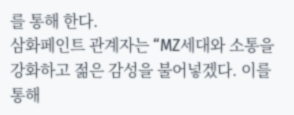를 통해 한다.
삼화페인트 관계자는 “MZ세대와 소통을 강화하고 젊은 감성을 불어넣겠다. 이를 통해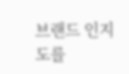브랜드 인지도를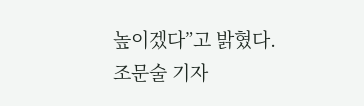높이겠다”고 밝혔다.
조문술 기자